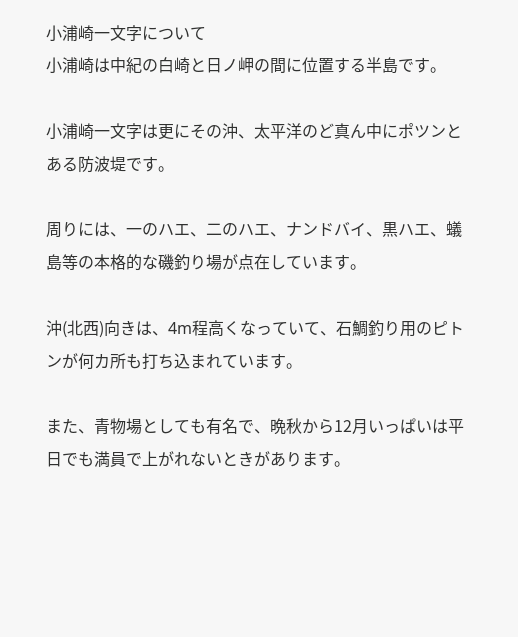小浦崎一文字について
小浦崎は中紀の白崎と日ノ岬の間に位置する半島です。

小浦崎一文字は更にその沖、太平洋のど真ん中にポツンとある防波堤です。

周りには、一のハエ、二のハエ、ナンドバイ、黒ハエ、蟻島等の本格的な磯釣り場が点在しています。

沖(北西)向きは、4m程高くなっていて、石鯛釣り用のピトンが何カ所も打ち込まれています。

また、青物場としても有名で、晩秋から12月いっぱいは平日でも満員で上がれないときがあります。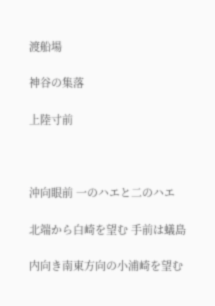渡船場

神谷の集落

上陸寸前



沖向眼前 一のハエと二のハエ

北端から白崎を望む 手前は蟻島

内向き南東方向の小浦崎を望む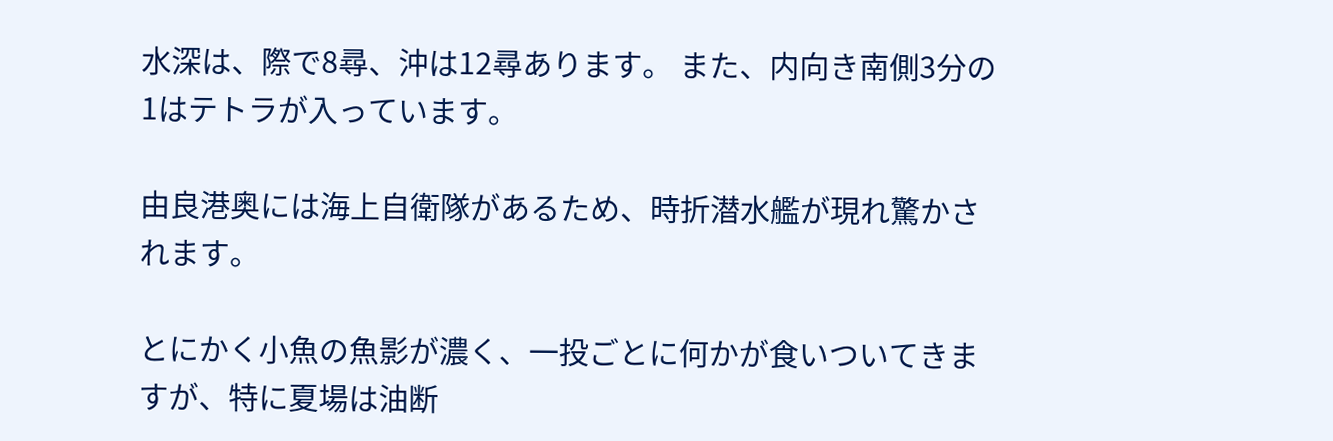水深は、際で8尋、沖は12尋あります。 また、内向き南側3分の1はテトラが入っています。

由良港奥には海上自衛隊があるため、時折潜水艦が現れ驚かされます。

とにかく小魚の魚影が濃く、一投ごとに何かが食いついてきますが、特に夏場は油断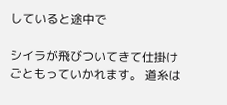していると途中で

シイラが飛びついてきて仕掛けごともっていかれます。 道糸は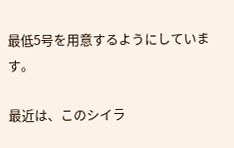最低5号を用意するようにしています。

最近は、このシイラ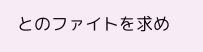とのファイトを求め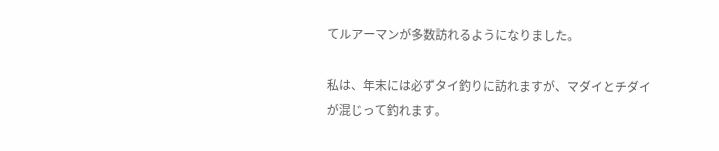てルアーマンが多数訪れるようになりました。

私は、年末には必ずタイ釣りに訪れますが、マダイとチダイが混じって釣れます。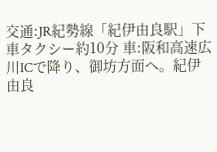交通:JR紀勢線「紀伊由良駅」下車タクシー約10分 車:阪和高速広川ICで降り、御坊方面へ。紀伊由良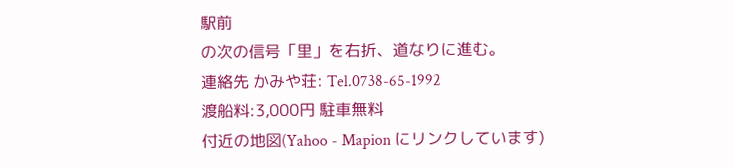駅前
の次の信号「里」を右折、道なりに進む。
連絡先 かみや荘: Tel.0738-65-1992
渡船料:3,000円 駐車無料
付近の地図(Yahoo - Mapion にリンクしています)